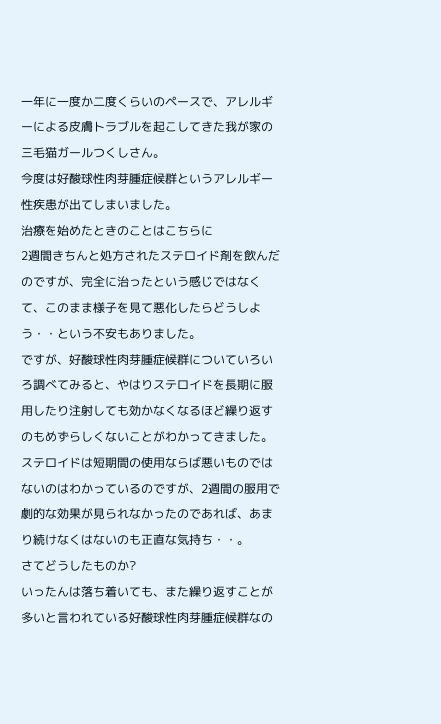一年に一度か二度くらいのペースで、アレルギーによる皮膚トラブルを起こしてきた我が家の三毛猫ガールつくしさん。
今度は好酸球性肉芽腫症候群というアレルギー性疾患が出てしまいました。
治療を始めたときのことはこちらに
2週間きちんと処方されたステロイド剤を飲んだのですが、完全に治ったという感じではなくて、このまま様子を見て悪化したらどうしよう・・という不安もありました。
ですが、好酸球性肉芽腫症候群についていろいろ調べてみると、やはりステロイドを長期に服用したり注射しても効かなくなるほど繰り返すのもめずらしくないことがわかってきました。
ステロイドは短期間の使用ならば悪いものではないのはわかっているのですが、2週間の服用で劇的な効果が見られなかったのであれば、あまり続けなくはないのも正直な気持ち・・。
さてどうしたものか?
いったんは落ち着いても、また繰り返すことが多いと言われている好酸球性肉芽腫症候群なの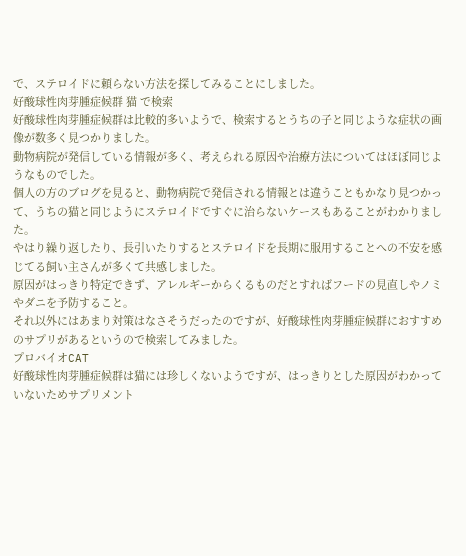で、ステロイドに頼らない方法を探してみることにしました。
好酸球性肉芽腫症候群 猫 で検索
好酸球性肉芽腫症候群は比較的多いようで、検索するとうちの子と同じような症状の画像が数多く見つかりました。
動物病院が発信している情報が多く、考えられる原因や治療方法についてはほぼ同じようなものでした。
個人の方のブログを見ると、動物病院で発信される情報とは違うこともかなり見つかって、うちの猫と同じようにステロイドですぐに治らないケースもあることがわかりました。
やはり繰り返したり、長引いたりするとステロイドを長期に服用することへの不安を感じてる飼い主さんが多くて共感しました。
原因がはっきり特定できず、アレルギーからくるものだとすればフードの見直しやノミやダニを予防すること。
それ以外にはあまり対策はなさそうだったのですが、好酸球性肉芽腫症候群におすすめのサプリがあるというので検索してみました。
プロバイオCAT
好酸球性肉芽腫症候群は猫には珍しくないようですが、はっきりとした原因がわかっていないためサプリメント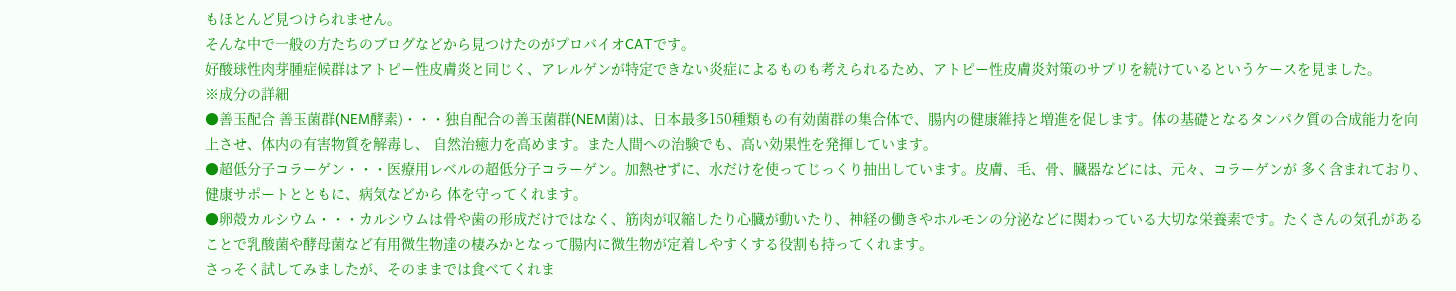もほとんど見つけられません。
そんな中で一般の方たちのブログなどから見つけたのがプロバイオCATです。
好酸球性肉芽腫症候群はアトピー性皮膚炎と同じく、アレルゲンが特定できない炎症によるものも考えられるため、アトピー性皮膚炎対策のサプリを続けているというケースを見ました。
※成分の詳細
●善玉配合 善玉菌群(NEM酵素)・・・独自配合の善玉菌群(NEM菌)は、日本最多150種類もの有効菌群の集合体で、腸内の健康維持と増進を促します。体の基礎となるタンパク質の合成能力を向上させ、体内の有害物質を解毒し、 自然治癒力を高めます。また人間への治験でも、高い効果性を発揮しています。
●超低分子コラーゲン・・・医療用レベルの超低分子コラーゲン。加熱せずに、水だけを使ってじっくり抽出しています。皮膚、毛、骨、臓器などには、元々、コラーゲンが 多く含まれており、健康サポートとともに、病気などから 体を守ってくれます。
●卵殻カルシウム・・・カルシウムは骨や歯の形成だけではなく、筋肉が収縮したり心臓が動いたり、神経の働きやホルモンの分泌などに関わっている大切な栄養素です。たくさんの気孔があることで乳酸菌や酵母菌など有用微生物達の棲みかとなって腸内に微生物が定着しやすくする役割も持ってくれます。
さっそく試してみましたが、そのままでは食べてくれま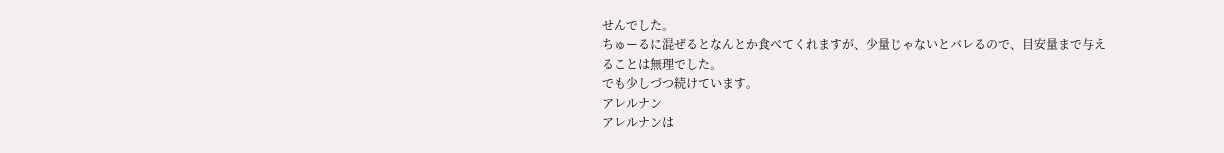せんでした。
ちゅーるに混ぜるとなんとか食べてくれますが、少量じゃないとバレるので、目安量まで与えることは無理でした。
でも少しづつ続けています。
アレルナン
アレルナンは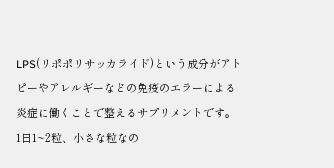LPS(リポポリサッカライド)という成分がアトピーやアレルギーなどの免疫のエラーによる炎症に働くことで整えるサプリメントです。
1日1~2粒、小さな粒なの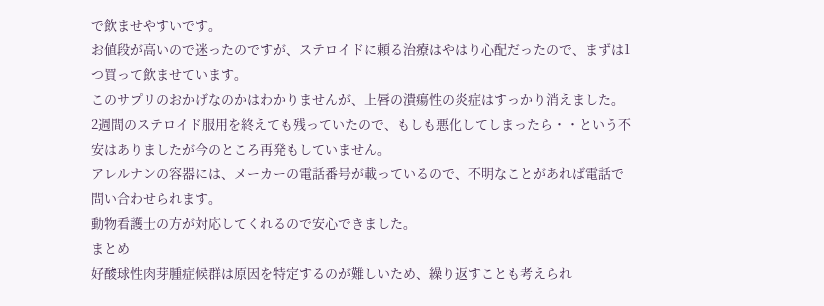で飲ませやすいです。
お値段が高いので迷ったのですが、ステロイドに頼る治療はやはり心配だったので、まずは1つ買って飲ませています。
このサプリのおかげなのかはわかりませんが、上唇の潰瘍性の炎症はすっかり消えました。
2週間のステロイド服用を終えても残っていたので、もしも悪化してしまったら・・という不安はありましたが今のところ再発もしていません。
アレルナンの容器には、メーカーの電話番号が載っているので、不明なことがあれば電話で問い合わせられます。
動物看護士の方が対応してくれるので安心できました。
まとめ
好酸球性肉芽腫症候群は原因を特定するのが難しいため、繰り返すことも考えられ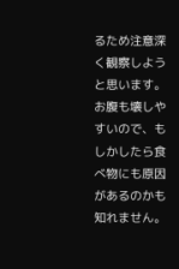るため注意深く観察しようと思います。
お腹も壊しやすいので、もしかしたら食べ物にも原因があるのかも知れません。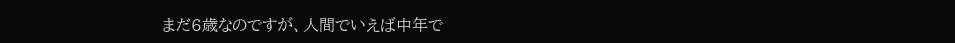まだ6歳なのですが、人間でいえば中年で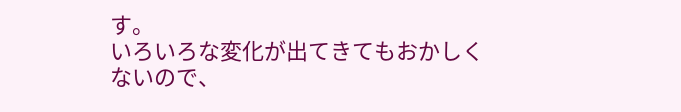す。
いろいろな変化が出てきてもおかしくないので、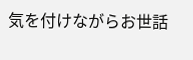気を付けながらお世話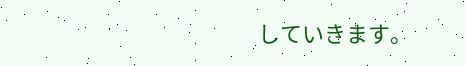していきます。